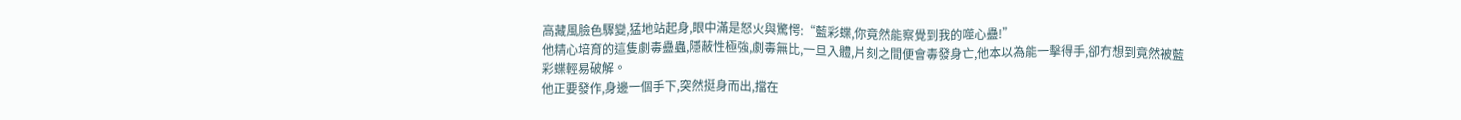高藏風臉色驟變,猛地站起身,眼中滿是怒火與驚愕:“藍彩蝶,你竟然能察覺到我的噬心蠱!”
他精心培育的這隻劇毒蠱蟲,隱蔽性極強,劇毒無比,一旦入體,片刻之間便會毒發身亡,他本以為能一擊得手,卻冇想到竟然被藍彩蝶輕易破解。
他正要發作,身邊一個手下,突然挺身而出,擋在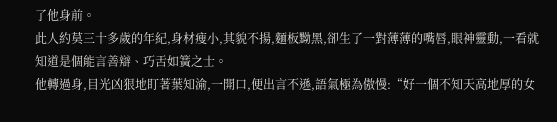了他身前。
此人約莫三十多歲的年紀,身材瘦小,其貌不揚,麵板黝黑,卻生了一對薄薄的嘴唇,眼神靈動,一看就知道是個能言善辯、巧舌如簧之士。
他轉過身,目光凶狠地盯著葉知渝,一開口,便出言不遜,語氣極為傲慢:“好一個不知天高地厚的女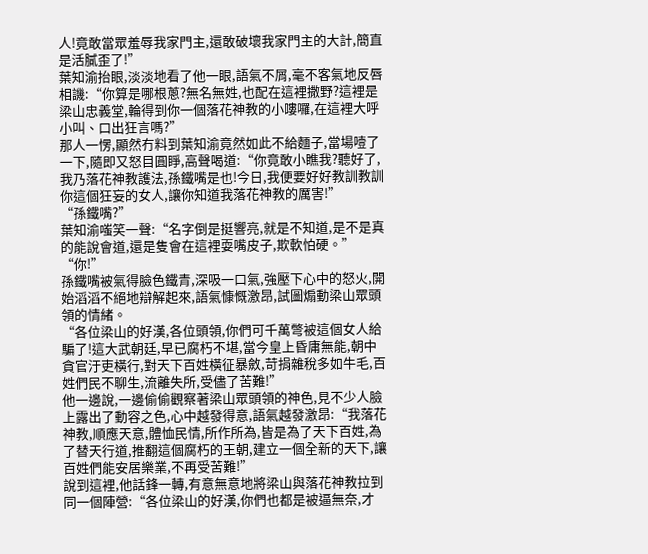人!竟敢當眾羞辱我家門主,還敢破壞我家門主的大計,簡直是活膩歪了!”
葉知渝抬眼,淡淡地看了他一眼,語氣不屑,毫不客氣地反唇相譏:“你算是哪根蔥?無名無姓,也配在這裡撒野?這裡是梁山忠義堂,輪得到你一個落花神教的小嘍囉,在這裡大呼小叫、口出狂言嗎?”
那人一愣,顯然冇料到葉知渝竟然如此不給麵子,當場噎了一下,隨即又怒目圓睜,高聲喝道:“你竟敢小瞧我?聽好了,我乃落花神教護法,孫鐵嘴是也!今日,我便要好好教訓教訓你這個狂妄的女人,讓你知道我落花神教的厲害!”
“孫鐵嘴?”
葉知渝嗤笑一聲:“名字倒是挺響亮,就是不知道,是不是真的能說會道,還是隻會在這裡耍嘴皮子,欺軟怕硬。”
“你!”
孫鐵嘴被氣得臉色鐵青,深吸一口氣,強壓下心中的怒火,開始滔滔不絕地辯解起來,語氣慷慨激昂,試圖煽動梁山眾頭領的情緒。
“各位梁山的好漢,各位頭領,你們可千萬彆被這個女人給騙了!這大武朝廷,早已腐朽不堪,當今皇上昏庸無能,朝中貪官汙吏橫行,對天下百姓橫征暴斂,苛捐雜稅多如牛毛,百姓們民不聊生,流離失所,受儘了苦難!”
他一邊說,一邊偷偷觀察著梁山眾頭領的神色,見不少人臉上露出了動容之色,心中越發得意,語氣越發激昂:“我落花神教,順應天意,體恤民情,所作所為,皆是為了天下百姓,為了替天行道,推翻這個腐朽的王朝,建立一個全新的天下,讓百姓們能安居樂業,不再受苦難!”
說到這裡,他話鋒一轉,有意無意地將梁山與落花神教拉到同一個陣營:“各位梁山的好漢,你們也都是被逼無奈,才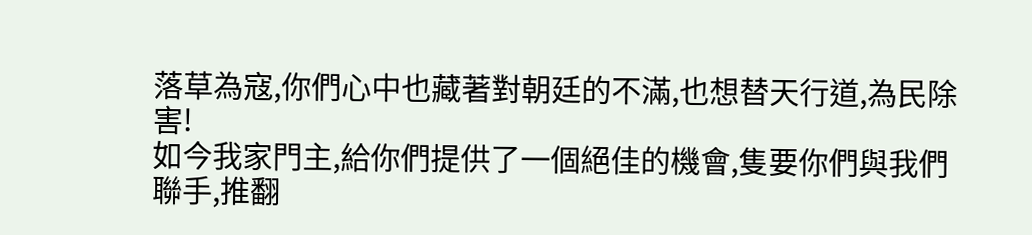落草為寇,你們心中也藏著對朝廷的不滿,也想替天行道,為民除害!
如今我家門主,給你們提供了一個絕佳的機會,隻要你們與我們聯手,推翻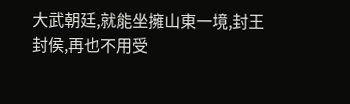大武朝廷,就能坐擁山東一境,封王封侯,再也不用受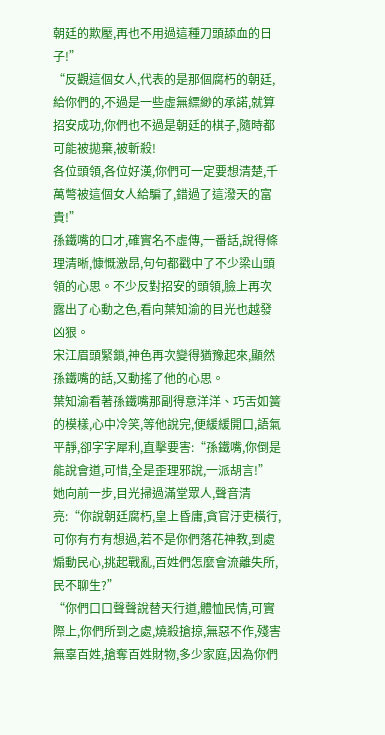朝廷的欺壓,再也不用過這種刀頭舔血的日子!”
“反觀這個女人,代表的是那個腐朽的朝廷,給你們的,不過是一些虛無縹緲的承諾,就算招安成功,你們也不過是朝廷的棋子,隨時都可能被拋棄,被斬殺!
各位頭領,各位好漢,你們可一定要想清楚,千萬彆被這個女人給騙了,錯過了這潑天的富貴!”
孫鐵嘴的口才,確實名不虛傳,一番話,說得條理清晰,慷慨激昂,句句都戳中了不少梁山頭領的心思。不少反對招安的頭領,臉上再次露出了心動之色,看向葉知渝的目光也越發凶狠。
宋江眉頭緊鎖,神色再次變得猶豫起來,顯然孫鐵嘴的話,又動搖了他的心思。
葉知渝看著孫鐵嘴那副得意洋洋、巧舌如簧的模樣,心中冷笑,等他說完,便緩緩開口,語氣平靜,卻字字犀利,直擊要害:“孫鐵嘴,你倒是能說會道,可惜,全是歪理邪說,一派胡言!”
她向前一步,目光掃過滿堂眾人,聲音清亮:“你說朝廷腐朽,皇上昏庸,貪官汙吏橫行,可你有冇有想過,若不是你們落花神教,到處煽動民心,挑起戰亂,百姓們怎麼會流離失所,民不聊生?”
“你們口口聲聲說替天行道,體恤民情,可實際上,你們所到之處,燒殺搶掠,無惡不作,殘害無辜百姓,搶奪百姓財物,多少家庭,因為你們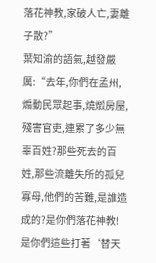落花神教,家破人亡,妻離子散?”
葉知渝的語氣,越發嚴厲:“去年,你們在孟州,煽動民眾起事,燒燬房屋,殘害官吏,連累了多少無辜百姓?那些死去的百姓,那些流離失所的孤兒寡母,他們的苦難,是誰造成的?是你們落花神教!是你們這些打著‘替天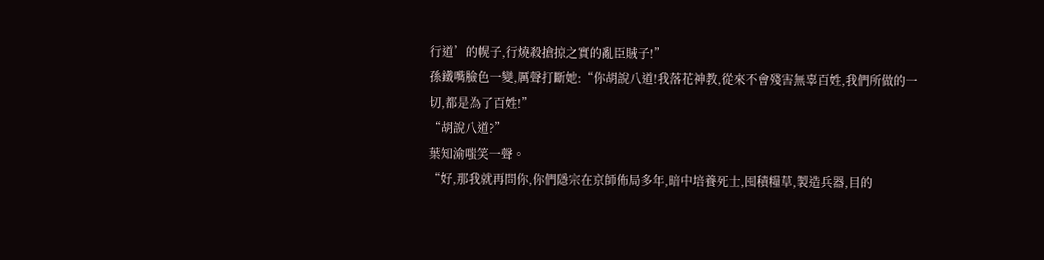行道’的幌子,行燒殺搶掠之實的亂臣賊子!”
孫鐵嘴臉色一變,厲聲打斷她:“你胡說八道!我落花神教,從來不會殘害無辜百姓,我們所做的一切,都是為了百姓!”
“胡說八道?”
葉知渝嗤笑一聲。
“好,那我就再問你,你們隱宗在京師佈局多年,暗中培養死士,囤積糧草,製造兵器,目的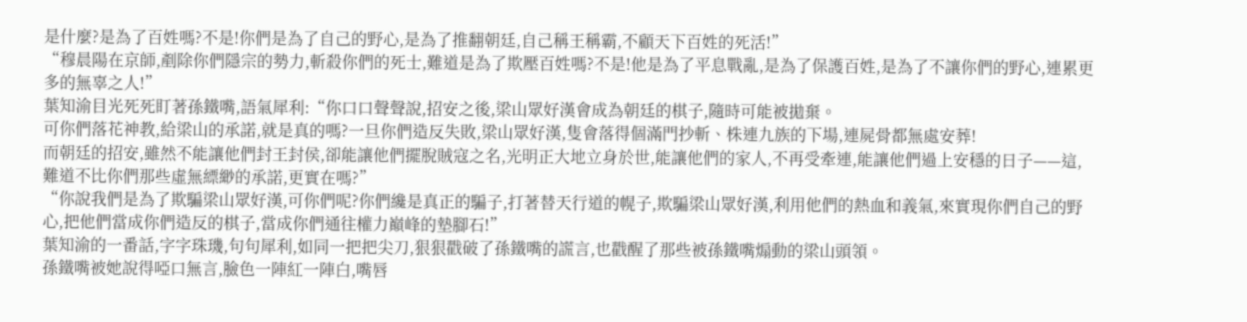是什麼?是為了百姓嗎?不是!你們是為了自己的野心,是為了推翻朝廷,自己稱王稱霸,不顧天下百姓的死活!”
“穆晨陽在京師,剷除你們隱宗的勢力,斬殺你們的死士,難道是為了欺壓百姓嗎?不是!他是為了平息戰亂,是為了保護百姓,是為了不讓你們的野心,連累更多的無辜之人!”
葉知渝目光死死盯著孫鐵嘴,語氣犀利:“你口口聲聲說,招安之後,梁山眾好漢會成為朝廷的棋子,隨時可能被拋棄。
可你們落花神教,給梁山的承諾,就是真的嗎?一旦你們造反失敗,梁山眾好漢,隻會落得個滿門抄斬、株連九族的下場,連屍骨都無處安葬!
而朝廷的招安,雖然不能讓他們封王封侯,卻能讓他們擺脫賊寇之名,光明正大地立身於世,能讓他們的家人,不再受牽連,能讓他們過上安穩的日子——這,難道不比你們那些虛無縹緲的承諾,更實在嗎?”
“你說我們是為了欺騙梁山眾好漢,可你們呢?你們纔是真正的騙子,打著替天行道的幌子,欺騙梁山眾好漢,利用他們的熱血和義氣,來實現你們自己的野心,把他們當成你們造反的棋子,當成你們通往權力巔峰的墊腳石!”
葉知渝的一番話,字字珠璣,句句犀利,如同一把把尖刀,狠狠戳破了孫鐵嘴的謊言,也戳醒了那些被孫鐵嘴煽動的梁山頭領。
孫鐵嘴被她說得啞口無言,臉色一陣紅一陣白,嘴唇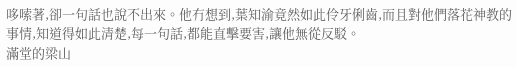哆嗦著,卻一句話也說不出來。他冇想到,葉知渝竟然如此伶牙俐齒,而且對他們落花神教的事情,知道得如此清楚,每一句話,都能直擊要害,讓他無從反駁。
滿堂的梁山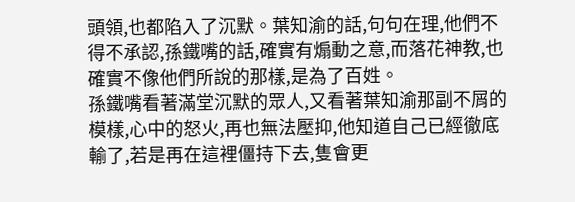頭領,也都陷入了沉默。葉知渝的話,句句在理,他們不得不承認,孫鐵嘴的話,確實有煽動之意,而落花神教,也確實不像他們所說的那樣,是為了百姓。
孫鐵嘴看著滿堂沉默的眾人,又看著葉知渝那副不屑的模樣,心中的怒火,再也無法壓抑,他知道自己已經徹底輸了,若是再在這裡僵持下去,隻會更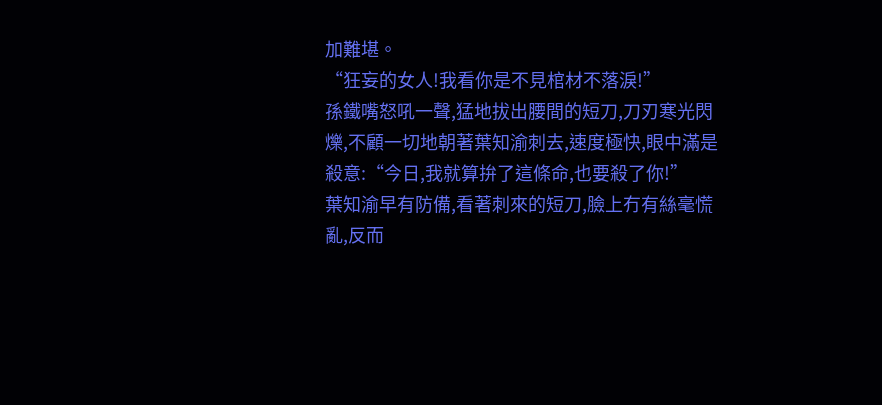加難堪。
“狂妄的女人!我看你是不見棺材不落淚!”
孫鐵嘴怒吼一聲,猛地拔出腰間的短刀,刀刃寒光閃爍,不顧一切地朝著葉知渝刺去,速度極快,眼中滿是殺意:“今日,我就算拚了這條命,也要殺了你!”
葉知渝早有防備,看著刺來的短刀,臉上冇有絲毫慌亂,反而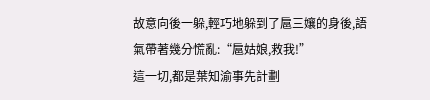故意向後一躲,輕巧地躲到了扈三孃的身後,語氣帶著幾分慌亂:“扈姑娘,救我!”
這一切,都是葉知渝事先計劃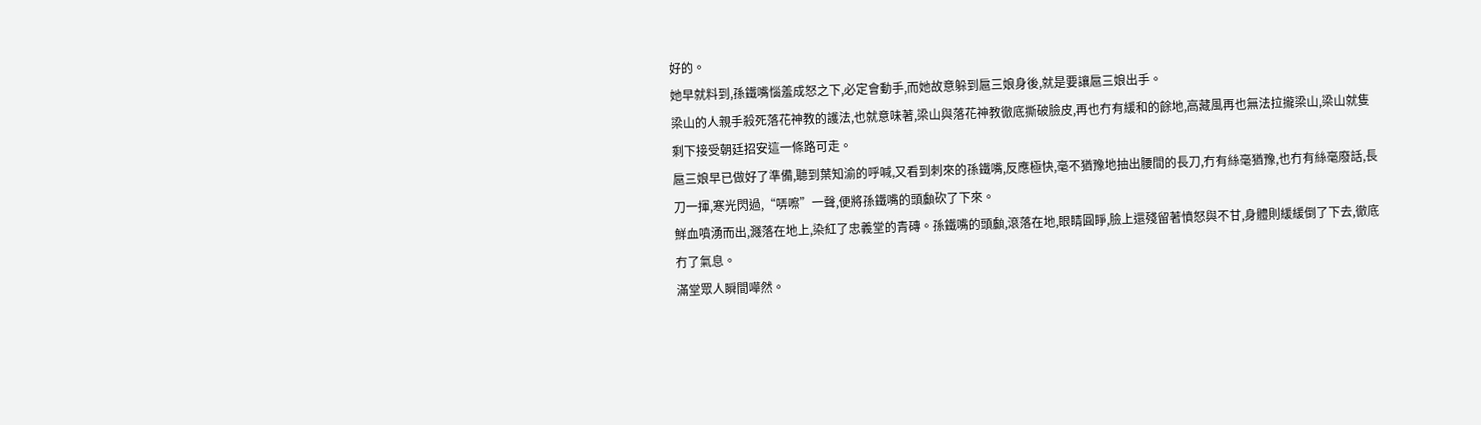好的。
她早就料到,孫鐵嘴惱羞成怒之下,必定會動手,而她故意躲到扈三娘身後,就是要讓扈三娘出手。
梁山的人親手殺死落花神教的護法,也就意味著,梁山與落花神教徹底撕破臉皮,再也冇有緩和的餘地,高藏風再也無法拉攏梁山,梁山就隻剩下接受朝廷招安這一條路可走。
扈三娘早已做好了準備,聽到葉知渝的呼喊,又看到刺來的孫鐵嘴,反應極快,毫不猶豫地抽出腰間的長刀,冇有絲毫猶豫,也冇有絲毫廢話,長刀一揮,寒光閃過,“哢嚓”一聲,便將孫鐵嘴的頭顱砍了下來。
鮮血噴湧而出,濺落在地上,染紅了忠義堂的青磚。孫鐵嘴的頭顱,滾落在地,眼睛圓睜,臉上還殘留著憤怒與不甘,身體則緩緩倒了下去,徹底冇了氣息。
滿堂眾人瞬間嘩然。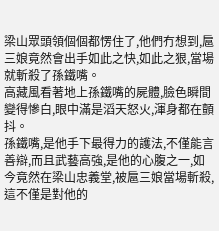梁山眾頭領個個都愣住了,他們冇想到,扈三娘竟然會出手如此之快,如此之狠,當場就斬殺了孫鐵嘴。
高藏風看著地上孫鐵嘴的屍體,臉色瞬間變得慘白,眼中滿是滔天怒火,渾身都在顫抖。
孫鐵嘴,是他手下最得力的護法,不僅能言善辯,而且武藝高強,是他的心腹之一,如今竟然在梁山忠義堂,被扈三娘當場斬殺,這不僅是對他的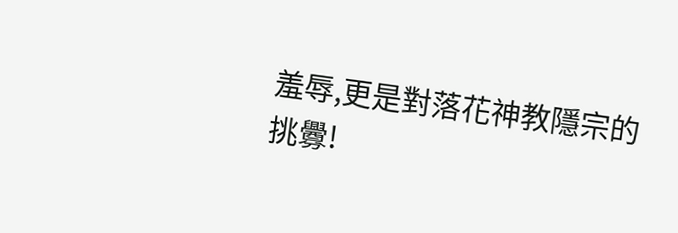羞辱,更是對落花神教隱宗的挑釁!